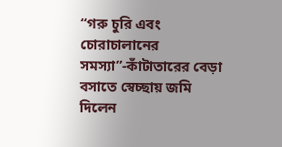“গরু চুরি এবং চোরাচালানের সমস্যা”-কাঁটাতারের বেড়া বসাতে স্বেচ্ছায় জমি দিলেন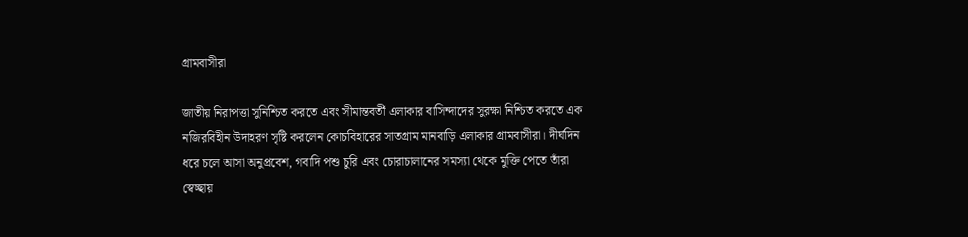গ্রামবাসীরা

জাতীয় নিরাপত্তা সুনিশ্চিত করতে এবং সীমান্তবর্তী এলাকার বাসিন্দাদের সুরক্ষা নিশ্চিত করতে এক নজিরবিহীন উদাহরণ সৃষ্টি করলেন কোচবিহারের সাতগ্রাম মানবাড়ি এলাকার গ্রামবাসীরা। দীর্ঘদিন ধরে চলে আসা অনুপ্রবেশ, গবাদি পশু চুরি এবং চোরাচালানের সমস্যা থেকে মুক্তি পেতে তাঁরা স্বেচ্ছায়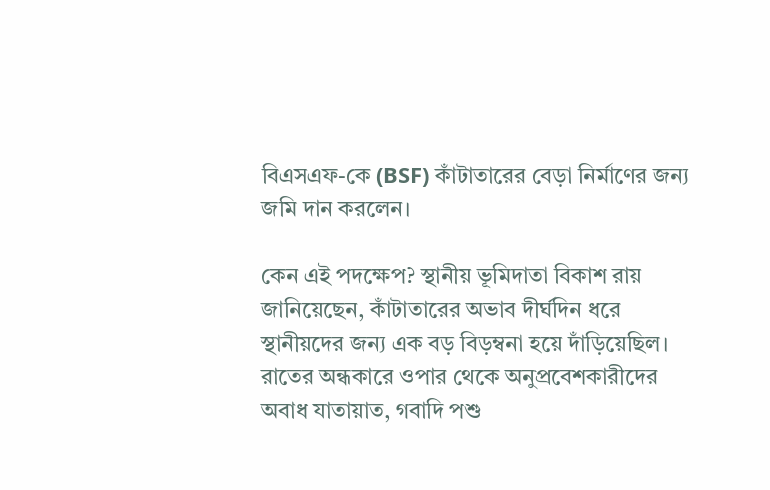বিএসএফ-কে (BSF) কাঁটাতারের বেড়া নির্মাণের জন্য জমি দান করলেন।

কেন এই পদক্ষেপ? স্থানীয় ভূমিদাতা বিকাশ রায় জানিয়েছেন, কাঁটাতারের অভাব দীর্ঘদিন ধরে স্থানীয়দের জন্য এক বড় বিড়ম্বনা হয়ে দাঁড়িয়েছিল। রাতের অন্ধকারে ওপার থেকে অনুপ্রবেশকারীদের অবাধ যাতায়াত, গবাদি পশু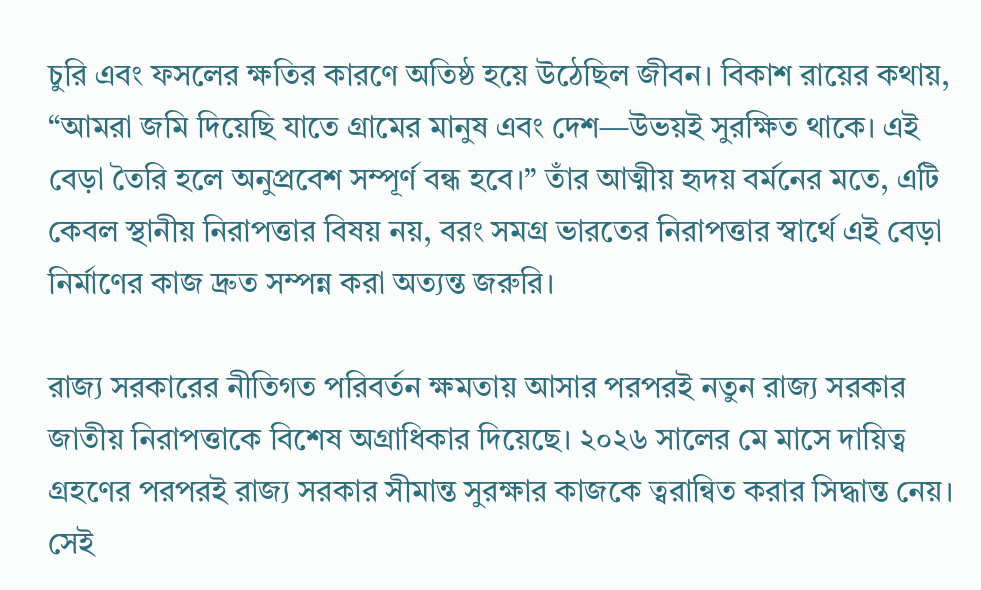চুরি এবং ফসলের ক্ষতির কারণে অতিষ্ঠ হয়ে উঠেছিল জীবন। বিকাশ রায়ের কথায়, “আমরা জমি দিয়েছি যাতে গ্রামের মানুষ এবং দেশ—উভয়ই সুরক্ষিত থাকে। এই বেড়া তৈরি হলে অনুপ্রবেশ সম্পূর্ণ বন্ধ হবে।” তাঁর আত্মীয় হৃদয় বর্মনের মতে, এটি কেবল স্থানীয় নিরাপত্তার বিষয় নয়, বরং সমগ্র ভারতের নিরাপত্তার স্বার্থে এই বেড়া নির্মাণের কাজ দ্রুত সম্পন্ন করা অত্যন্ত জরুরি।

রাজ্য সরকারের নীতিগত পরিবর্তন ক্ষমতায় আসার পরপরই নতুন রাজ্য সরকার জাতীয় নিরাপত্তাকে বিশেষ অগ্রাধিকার দিয়েছে। ২০২৬ সালের মে মাসে দায়িত্ব গ্রহণের পরপরই রাজ্য সরকার সীমান্ত সুরক্ষার কাজকে ত্বরান্বিত করার সিদ্ধান্ত নেয়। সেই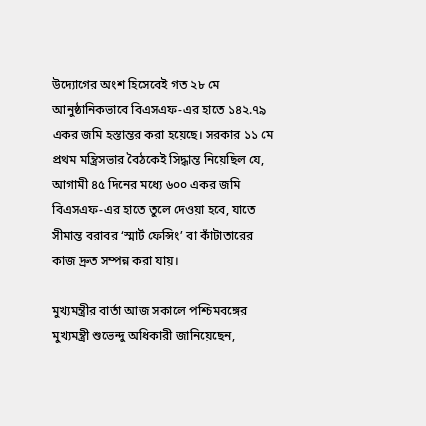উদ্যোগের অংশ হিসেবেই গত ২৮ মে আনুষ্ঠানিকভাবে বিএসএফ-এর হাতে ১৪২.৭৯ একর জমি হস্তান্তর করা হয়েছে। সরকার ১১ মে প্রথম মন্ত্রিসভার বৈঠকেই সিদ্ধান্ত নিয়েছিল যে, আগামী ৪৫ দিনের মধ্যে ৬০০ একর জমি বিএসএফ-এর হাতে তুলে দেওয়া হবে, যাতে সীমান্ত বরাবর ‘স্মার্ট ফেন্সিং’ বা কাঁটাতারের কাজ দ্রুত সম্পন্ন করা যায়।

মুখ্যমন্ত্রীর বার্তা আজ সকালে পশ্চিমবঙ্গের মুখ্যমন্ত্রী শুভেন্দু অধিকারী জানিয়েছেন,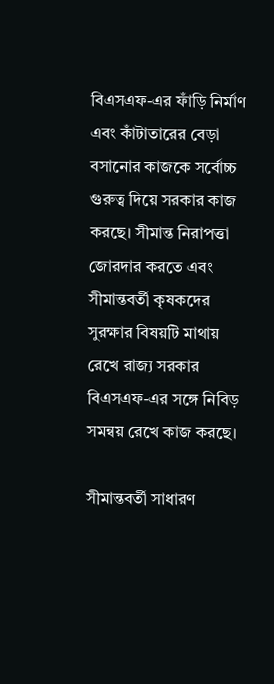বিএসএফ-এর ফাঁড়ি নির্মাণ এবং কাঁটাতারের বেড়া বসানোর কাজকে সর্বোচ্চ গুরুত্ব দিয়ে সরকার কাজ করছে। সীমান্ত নিরাপত্তা জোরদার করতে এবং সীমান্তবর্তী কৃষকদের সুরক্ষার বিষয়টি মাথায় রেখে রাজ্য সরকার বিএসএফ-এর সঙ্গে নিবিড় সমন্বয় রেখে কাজ করছে।

সীমান্তবর্তী সাধারণ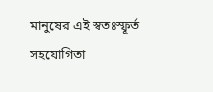মানুষের এই স্বতঃস্ফূর্ত সহযোগিতা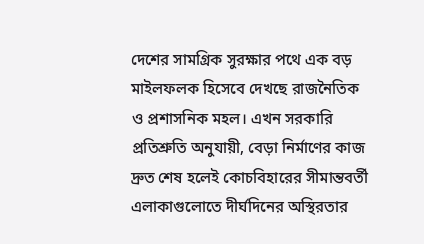দেশের সামগ্রিক সুরক্ষার পথে এক বড় মাইলফলক হিসেবে দেখছে রাজনৈতিক ও প্রশাসনিক মহল। এখন সরকারি প্রতিশ্রুতি অনুযায়ী, বেড়া নির্মাণের কাজ দ্রুত শেষ হলেই কোচবিহারের সীমান্তবর্তী এলাকাগুলোতে দীর্ঘদিনের অস্থিরতার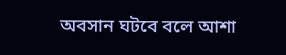অবসান ঘটবে বলে আশা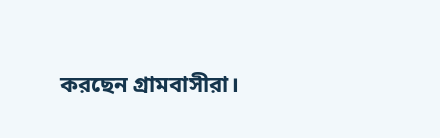করছেন গ্রামবাসীরা।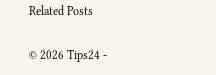Related Posts

© 2026 Tips24 -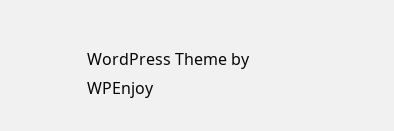WordPress Theme by WPEnjoy